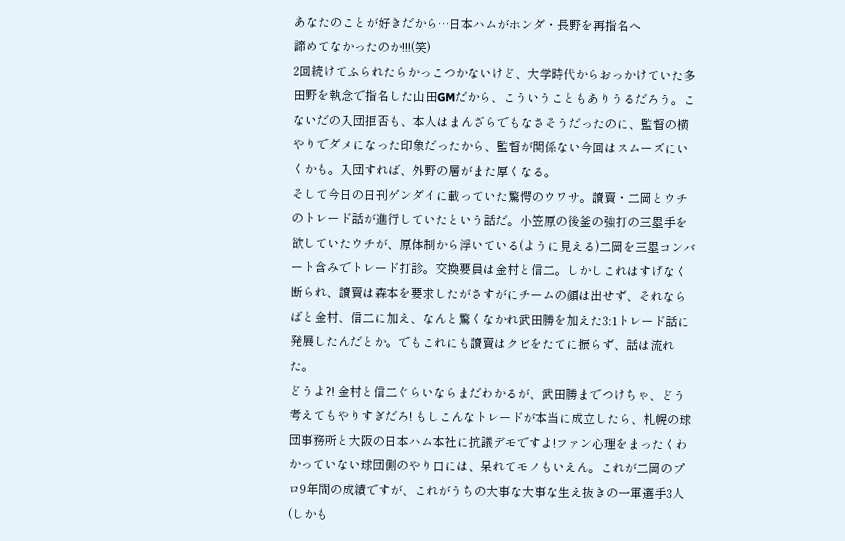あなたのことが好きだから…日本ハムがホンダ・長野を再指名へ
諦めてなかったのか!!!(笑)
2回続けてふられたらかっこつかないけど、大学時代からおっかけていた多田野を執念で指名した山田GMだから、こういうこともありうるだろう。こないだの入団拒否も、本人はまんざらでもなさそうだったのに、監督の横やりでダメになった印象だったから、監督が関係ない今回はスムーズにいくかも。入団すれば、外野の層がまた厚くなる。
そして今日の日刊ゲンダイに載っていた驚愕のウワサ。讀賣・二岡とウチのトレード話が進行していたという話だ。小笠原の後釜の強打の三塁手を欲していたウチが、原体制から浮いている(ように見える)二岡を三塁コンバート含みでトレード打診。交換要員は金村と信二。しかしこれはすげなく断られ、讀賣は森本を要求したがさすがにチームの顔は出せず、それならばと金村、信二に加え、なんと驚くなかれ武田勝を加えた3:1トレード話に発展したんだとか。でもこれにも讀賣はクビをたてに振らず、話は流れた。
どうよ?! 金村と信二ぐらいならまだわかるが、武田勝までつけちゃ、どう考えてもやりすぎだろ! もしこんなトレードが本当に成立したら、札幌の球団事務所と大阪の日本ハム本社に抗議デモですよ!ファン心理をまったくわかっていない球団側のやり口には、呆れてモノもいえん。これが二岡のプロ9年間の成績ですが、これがうちの大事な大事な生え抜きの一軍選手3人(しかも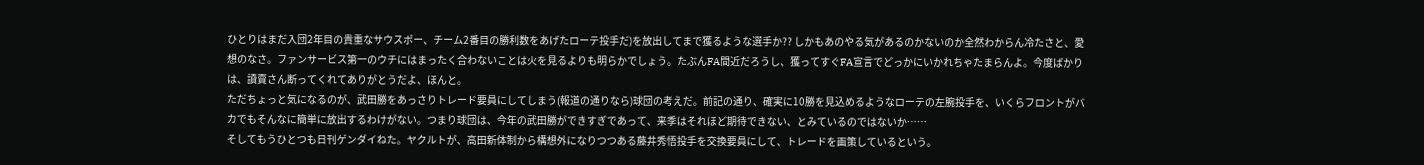ひとりはまだ入団2年目の貴重なサウスポー、チーム2番目の勝利数をあげたローテ投手だ)を放出してまで獲るような選手か?? しかもあのやる気があるのかないのか全然わからん冷たさと、愛想のなさ。ファンサービス第一のウチにはまったく合わないことは火を見るよりも明らかでしょう。たぶんFA間近だろうし、獲ってすぐFA宣言でどっかにいかれちゃたまらんよ。今度ばかりは、讀賣さん断ってくれてありがとうだよ、ほんと。
ただちょっと気になるのが、武田勝をあっさりトレード要員にしてしまう(報道の通りなら)球団の考えだ。前記の通り、確実に10勝を見込めるようなローテの左腕投手を、いくらフロントがバカでもそんなに簡単に放出するわけがない。つまり球団は、今年の武田勝ができすぎであって、来季はそれほど期待できない、とみているのではないか……
そしてもうひとつも日刊ゲンダイねた。ヤクルトが、高田新体制から構想外になりつつある藤井秀悟投手を交換要員にして、トレードを画策しているという。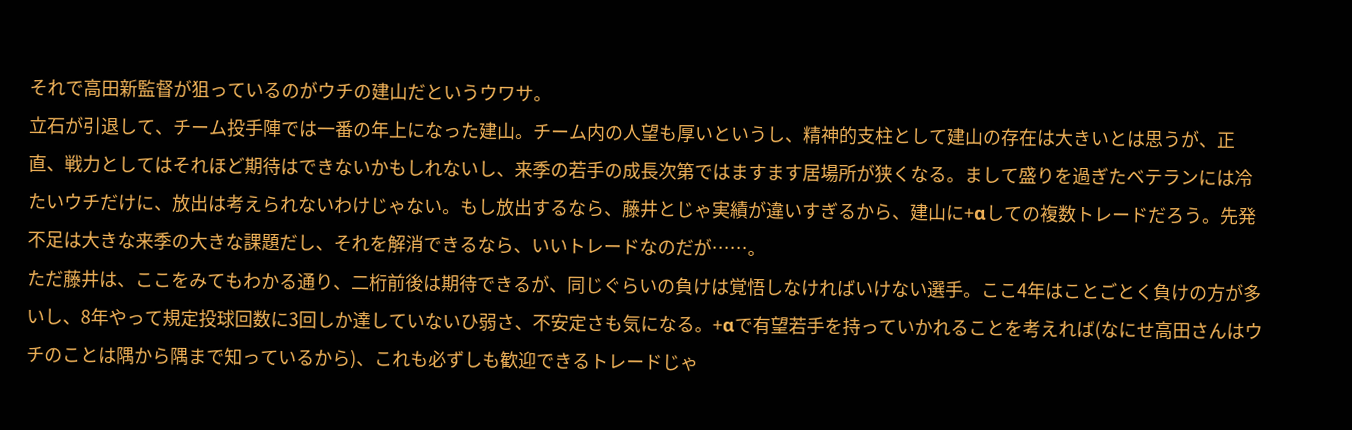それで高田新監督が狙っているのがウチの建山だというウワサ。
立石が引退して、チーム投手陣では一番の年上になった建山。チーム内の人望も厚いというし、精神的支柱として建山の存在は大きいとは思うが、正直、戦力としてはそれほど期待はできないかもしれないし、来季の若手の成長次第ではますます居場所が狭くなる。まして盛りを過ぎたベテランには冷たいウチだけに、放出は考えられないわけじゃない。もし放出するなら、藤井とじゃ実績が違いすぎるから、建山に+αしての複数トレードだろう。先発不足は大きな来季の大きな課題だし、それを解消できるなら、いいトレードなのだが……。
ただ藤井は、ここをみてもわかる通り、二桁前後は期待できるが、同じぐらいの負けは覚悟しなければいけない選手。ここ4年はことごとく負けの方が多いし、8年やって規定投球回数に3回しか達していないひ弱さ、不安定さも気になる。+αで有望若手を持っていかれることを考えれば(なにせ高田さんはウチのことは隅から隅まで知っているから)、これも必ずしも歓迎できるトレードじゃ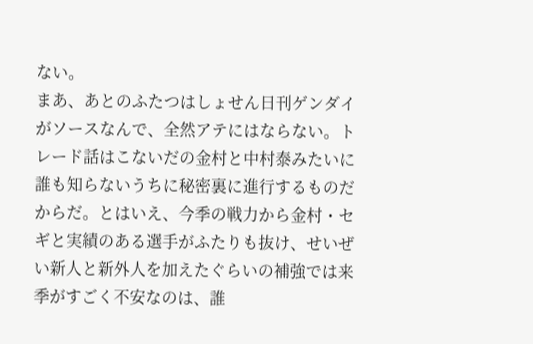ない。
まあ、あとのふたつはしょせん日刊ゲンダイがソースなんで、全然アテにはならない。トレード話はこないだの金村と中村泰みたいに誰も知らないうちに秘密裏に進行するものだからだ。とはいえ、今季の戦力から金村・セギと実績のある選手がふたりも抜け、せいぜい新人と新外人を加えたぐらいの補強では来季がすごく不安なのは、誰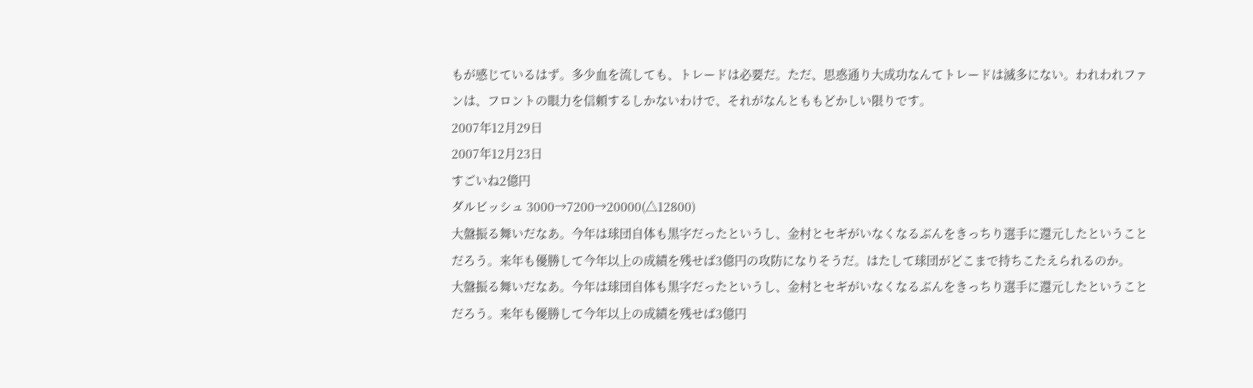もが感じているはず。多少血を流しても、トレードは必要だ。ただ、思惑通り大成功なんてトレードは滅多にない。われわれファンは、フロントの眼力を信頼するしかないわけで、それがなんとももどかしい限りです。
2007年12月29日
2007年12月23日
すごいね2億円
ダルビッシュ 3000→7200→20000(△12800)
大盤振る舞いだなあ。今年は球団自体も黒字だったというし、金村とセギがいなくなるぶんをきっちり選手に還元したということだろう。来年も優勝して今年以上の成績を残せば3億円の攻防になりそうだ。はたして球団がどこまで持ちこたえられるのか。
大盤振る舞いだなあ。今年は球団自体も黒字だったというし、金村とセギがいなくなるぶんをきっちり選手に還元したということだろう。来年も優勝して今年以上の成績を残せば3億円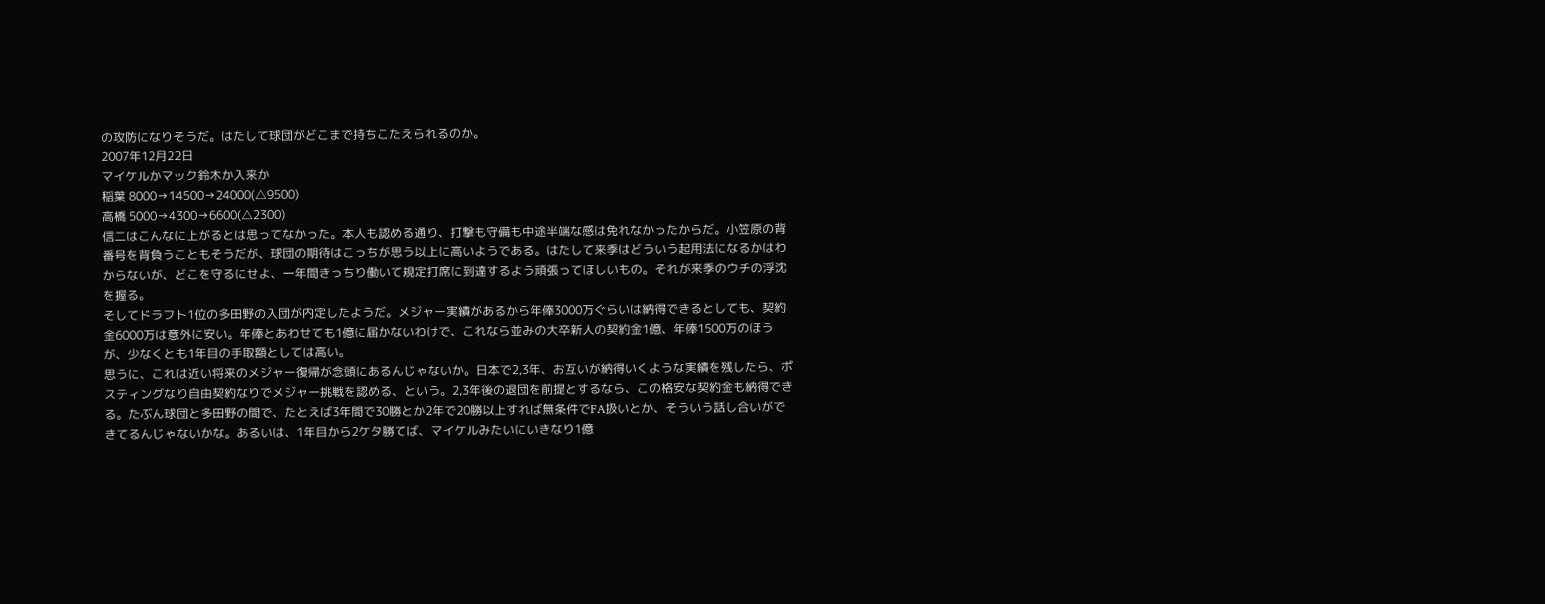の攻防になりそうだ。はたして球団がどこまで持ちこたえられるのか。
2007年12月22日
マイケルかマック鈴木か入来か
稲葉 8000→14500→24000(△9500)
高橋 5000→4300→6600(△2300)
信二はこんなに上がるとは思ってなかった。本人も認める通り、打撃も守備も中途半端な感は免れなかったからだ。小笠原の背番号を背負うこともそうだが、球団の期待はこっちが思う以上に高いようである。はたして来季はどういう起用法になるかはわからないが、どこを守るにせよ、一年間きっちり働いて規定打席に到達するよう頑張ってほしいもの。それが来季のウチの浮沈を握る。
そしてドラフト1位の多田野の入団が内定したようだ。メジャー実績があるから年俸3000万ぐらいは納得できるとしても、契約金6000万は意外に安い。年俸とあわせても1億に届かないわけで、これなら並みの大卒新人の契約金1億、年俸1500万のほうが、少なくとも1年目の手取額としては高い。
思うに、これは近い将来のメジャー復帰が念頭にあるんじゃないか。日本で2,3年、お互いが納得いくような実績を残したら、ポスティングなり自由契約なりでメジャー挑戦を認める、という。2,3年後の退団を前提とするなら、この格安な契約金も納得できる。たぶん球団と多田野の間で、たとえば3年間で30勝とか2年で20勝以上すれば無条件でFA扱いとか、そういう話し合いができてるんじゃないかな。あるいは、1年目から2ケタ勝てば、マイケルみたいにいきなり1億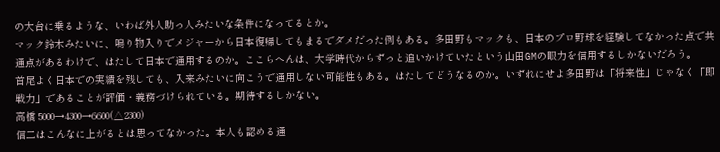の大台に乗るような、いわば外人助っ人みたいな条件になってるとか。
マック鈴木みたいに、鳴り物入りでメジャーから日本復帰してもまるでダメだった例もある。多田野もマックも、日本のプロ野球を経験してなかった点で共通点があるわけで、はたして日本で通用するのか。ここらへんは、大学時代からずっと追いかけていたという山田GMの眼力を信用するしかないだろう。
首尾よく日本での実績を残しても、入来みたいに向こうで通用しない可能性もある。はたしてどうなるのか。いずれにせよ多田野は「将来性」じゃなく「即戦力」であることが評価・義務づけられている。期待するしかない。
高橋 5000→4300→6600(△2300)
信二はこんなに上がるとは思ってなかった。本人も認める通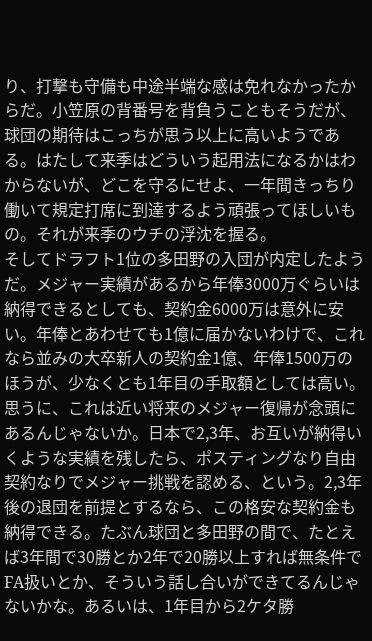り、打撃も守備も中途半端な感は免れなかったからだ。小笠原の背番号を背負うこともそうだが、球団の期待はこっちが思う以上に高いようである。はたして来季はどういう起用法になるかはわからないが、どこを守るにせよ、一年間きっちり働いて規定打席に到達するよう頑張ってほしいもの。それが来季のウチの浮沈を握る。
そしてドラフト1位の多田野の入団が内定したようだ。メジャー実績があるから年俸3000万ぐらいは納得できるとしても、契約金6000万は意外に安い。年俸とあわせても1億に届かないわけで、これなら並みの大卒新人の契約金1億、年俸1500万のほうが、少なくとも1年目の手取額としては高い。
思うに、これは近い将来のメジャー復帰が念頭にあるんじゃないか。日本で2,3年、お互いが納得いくような実績を残したら、ポスティングなり自由契約なりでメジャー挑戦を認める、という。2,3年後の退団を前提とするなら、この格安な契約金も納得できる。たぶん球団と多田野の間で、たとえば3年間で30勝とか2年で20勝以上すれば無条件でFA扱いとか、そういう話し合いができてるんじゃないかな。あるいは、1年目から2ケタ勝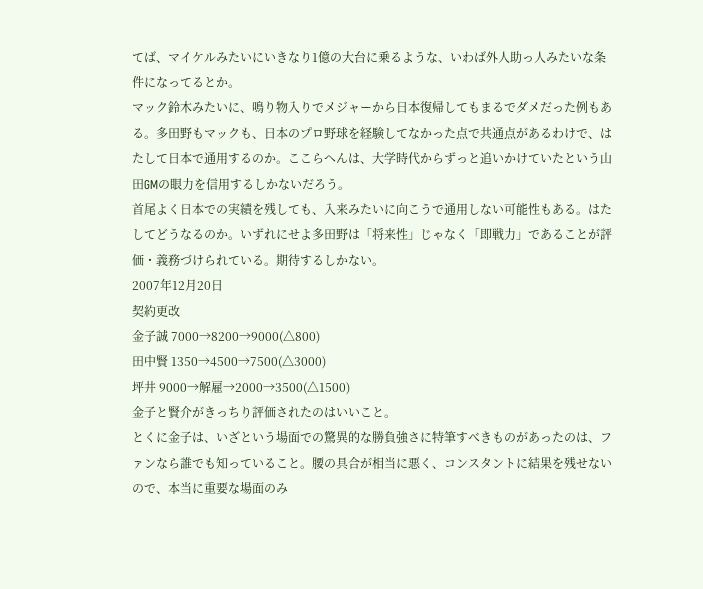てば、マイケルみたいにいきなり1億の大台に乗るような、いわば外人助っ人みたいな条件になってるとか。
マック鈴木みたいに、鳴り物入りでメジャーから日本復帰してもまるでダメだった例もある。多田野もマックも、日本のプロ野球を経験してなかった点で共通点があるわけで、はたして日本で通用するのか。ここらへんは、大学時代からずっと追いかけていたという山田GMの眼力を信用するしかないだろう。
首尾よく日本での実績を残しても、入来みたいに向こうで通用しない可能性もある。はたしてどうなるのか。いずれにせよ多田野は「将来性」じゃなく「即戦力」であることが評価・義務づけられている。期待するしかない。
2007年12月20日
契約更改
金子誠 7000→8200→9000(△800)
田中賢 1350→4500→7500(△3000)
坪井 9000→解雇→2000→3500(△1500)
金子と賢介がきっちり評価されたのはいいこと。
とくに金子は、いざという場面での驚異的な勝負強さに特筆すべきものがあったのは、ファンなら誰でも知っていること。腰の具合が相当に悪く、コンスタントに結果を残せないので、本当に重要な場面のみ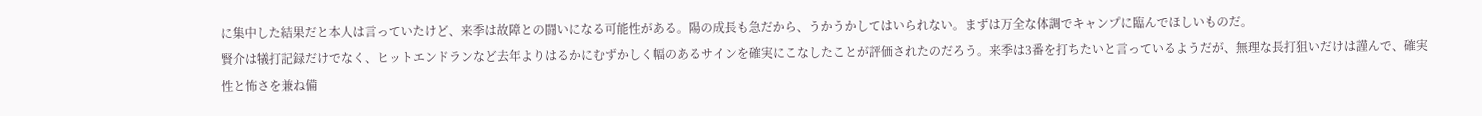に集中した結果だと本人は言っていたけど、来季は故障との闘いになる可能性がある。陽の成長も急だから、うかうかしてはいられない。まずは万全な体調でキャンプに臨んでほしいものだ。
賢介は犠打記録だけでなく、ヒットエンドランなど去年よりはるかにむずかしく幅のあるサインを確実にこなしたことが評価されたのだろう。来季は3番を打ちたいと言っているようだが、無理な長打狙いだけは謹んで、確実性と怖さを兼ね備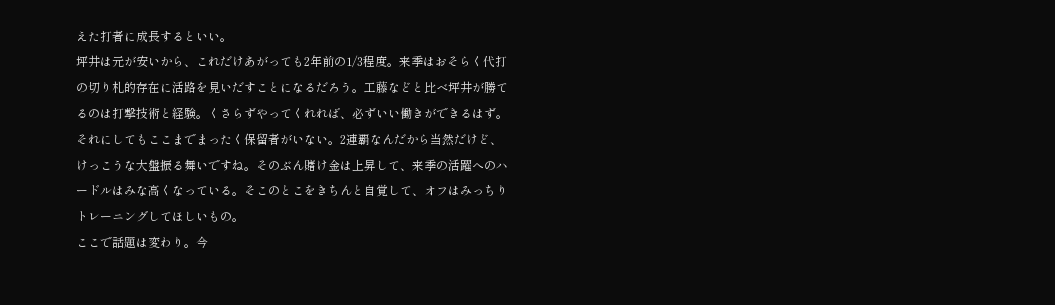えた打者に成長するといい。
坪井は元が安いから、これだけあがっても2年前の1/3程度。来季はおそらく代打の切り札的存在に活路を見いだすことになるだろう。工藤などと比べ坪井が勝てるのは打撃技術と経験。くさらずやってくれれば、必ずいい働きができるはず。
それにしてもここまでまったく保留者がいない。2連覇なんだから当然だけど、けっこうな大盤振る舞いですね。そのぶん賭け金は上昇して、来季の活躍へのハードルはみな高くなっている。そこのとこをきちんと自覚して、オフはみっちりトレーニングしてほしいもの。
ここで話題は変わり。今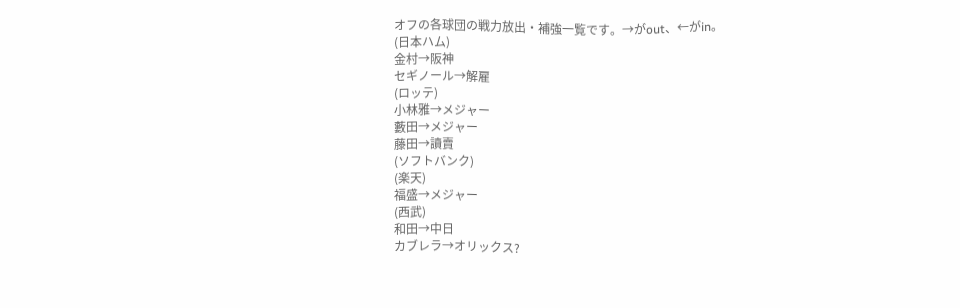オフの各球団の戦力放出・補強一覧です。→がout、←がin。
(日本ハム)
金村→阪神
セギノール→解雇
(ロッテ)
小林雅→メジャー
藪田→メジャー
藤田→讀賣
(ソフトバンク)
(楽天)
福盛→メジャー
(西武)
和田→中日
カブレラ→オリックス?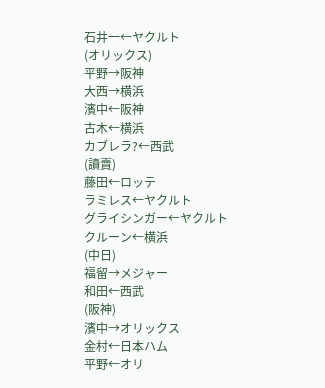石井一←ヤクルト
(オリックス)
平野→阪神
大西→横浜
濱中←阪神
古木←横浜
カブレラ?←西武
(讀賣)
藤田←ロッテ
ラミレス←ヤクルト
グライシンガー←ヤクルト
クルーン←横浜
(中日)
福留→メジャー
和田←西武
(阪神)
濱中→オリックス
金村←日本ハム
平野←オリ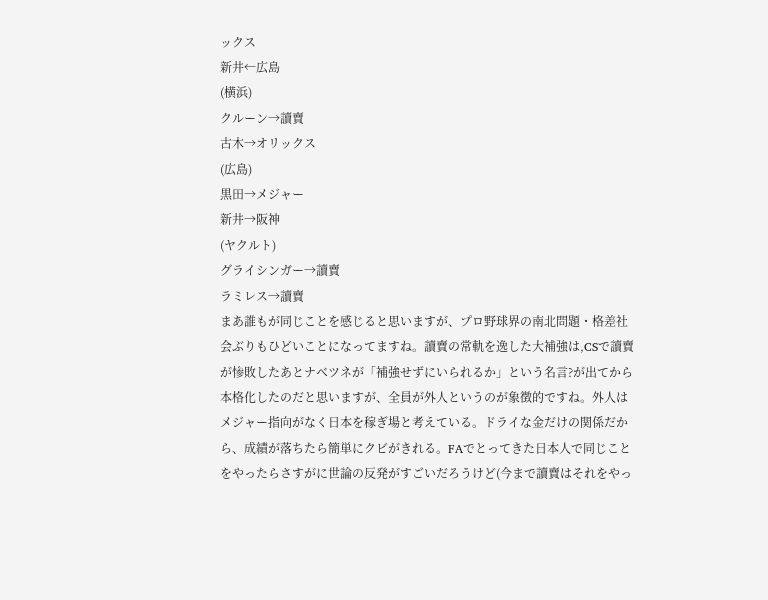ックス
新井←広島
(横浜)
クルーン→讀賣
古木→オリックス
(広島)
黒田→メジャー
新井→阪神
(ヤクルト)
グライシンガー→讀賣
ラミレス→讀賣
まあ誰もが同じことを感じると思いますが、プロ野球界の南北問題・格差社会ぶりもひどいことになってますね。讀賣の常軌を逸した大補強は,CSで讀賣が惨敗したあとナベツネが「補強せずにいられるか」という名言?が出てから本格化したのだと思いますが、全員が外人というのが象徴的ですね。外人はメジャー指向がなく日本を稼ぎ場と考えている。ドライな金だけの関係だから、成績が落ちたら簡単にクビがきれる。FAでとってきた日本人で同じことをやったらさすがに世論の反発がすごいだろうけど(今まで讀賣はそれをやっ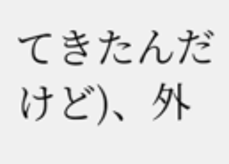てきたんだけど)、外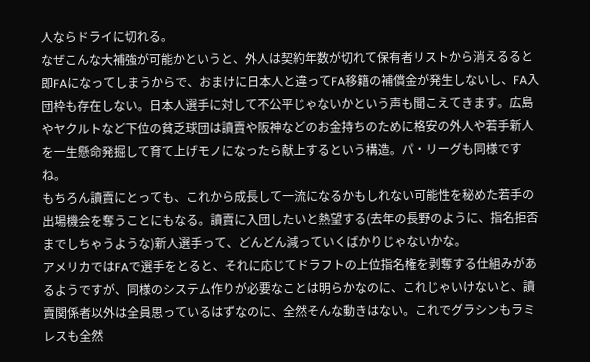人ならドライに切れる。
なぜこんな大補強が可能かというと、外人は契約年数が切れて保有者リストから消えるると即FAになってしまうからで、おまけに日本人と違ってFA移籍の補償金が発生しないし、FA入団枠も存在しない。日本人選手に対して不公平じゃないかという声も聞こえてきます。広島やヤクルトなど下位の貧乏球団は讀賣や阪神などのお金持ちのために格安の外人や若手新人を一生懸命発掘して育て上げモノになったら献上するという構造。パ・リーグも同様ですね。
もちろん讀賣にとっても、これから成長して一流になるかもしれない可能性を秘めた若手の出場機会を奪うことにもなる。讀賣に入団したいと熱望する(去年の長野のように、指名拒否までしちゃうような)新人選手って、どんどん減っていくばかりじゃないかな。
アメリカではFAで選手をとると、それに応じてドラフトの上位指名権を剥奪する仕組みがあるようですが、同様のシステム作りが必要なことは明らかなのに、これじゃいけないと、讀賣関係者以外は全員思っているはずなのに、全然そんな動きはない。これでグラシンもラミレスも全然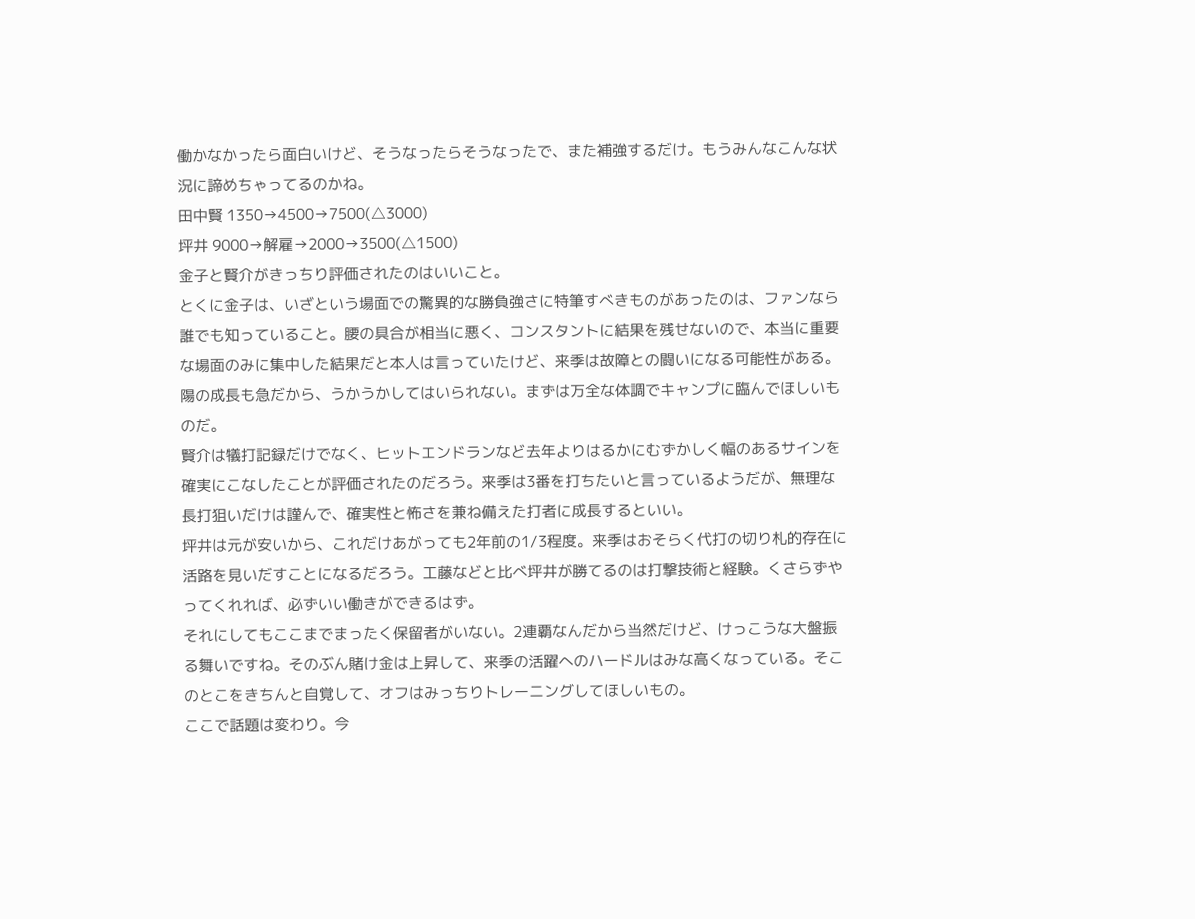働かなかったら面白いけど、そうなったらそうなったで、また補強するだけ。もうみんなこんな状況に諦めちゃってるのかね。
田中賢 1350→4500→7500(△3000)
坪井 9000→解雇→2000→3500(△1500)
金子と賢介がきっちり評価されたのはいいこと。
とくに金子は、いざという場面での驚異的な勝負強さに特筆すべきものがあったのは、ファンなら誰でも知っていること。腰の具合が相当に悪く、コンスタントに結果を残せないので、本当に重要な場面のみに集中した結果だと本人は言っていたけど、来季は故障との闘いになる可能性がある。陽の成長も急だから、うかうかしてはいられない。まずは万全な体調でキャンプに臨んでほしいものだ。
賢介は犠打記録だけでなく、ヒットエンドランなど去年よりはるかにむずかしく幅のあるサインを確実にこなしたことが評価されたのだろう。来季は3番を打ちたいと言っているようだが、無理な長打狙いだけは謹んで、確実性と怖さを兼ね備えた打者に成長するといい。
坪井は元が安いから、これだけあがっても2年前の1/3程度。来季はおそらく代打の切り札的存在に活路を見いだすことになるだろう。工藤などと比べ坪井が勝てるのは打撃技術と経験。くさらずやってくれれば、必ずいい働きができるはず。
それにしてもここまでまったく保留者がいない。2連覇なんだから当然だけど、けっこうな大盤振る舞いですね。そのぶん賭け金は上昇して、来季の活躍へのハードルはみな高くなっている。そこのとこをきちんと自覚して、オフはみっちりトレーニングしてほしいもの。
ここで話題は変わり。今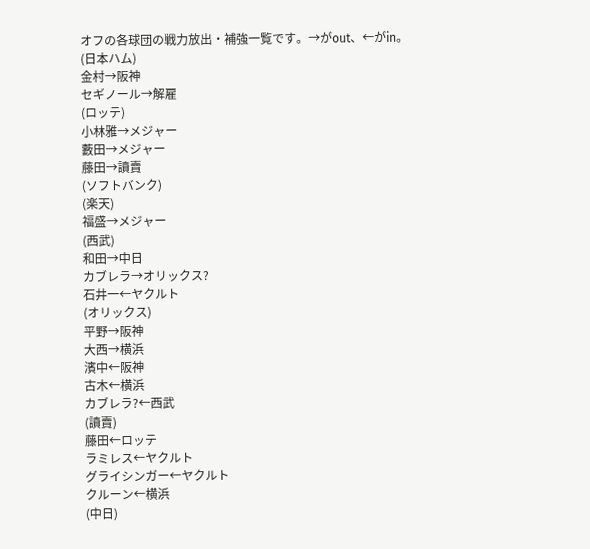オフの各球団の戦力放出・補強一覧です。→がout、←がin。
(日本ハム)
金村→阪神
セギノール→解雇
(ロッテ)
小林雅→メジャー
藪田→メジャー
藤田→讀賣
(ソフトバンク)
(楽天)
福盛→メジャー
(西武)
和田→中日
カブレラ→オリックス?
石井一←ヤクルト
(オリックス)
平野→阪神
大西→横浜
濱中←阪神
古木←横浜
カブレラ?←西武
(讀賣)
藤田←ロッテ
ラミレス←ヤクルト
グライシンガー←ヤクルト
クルーン←横浜
(中日)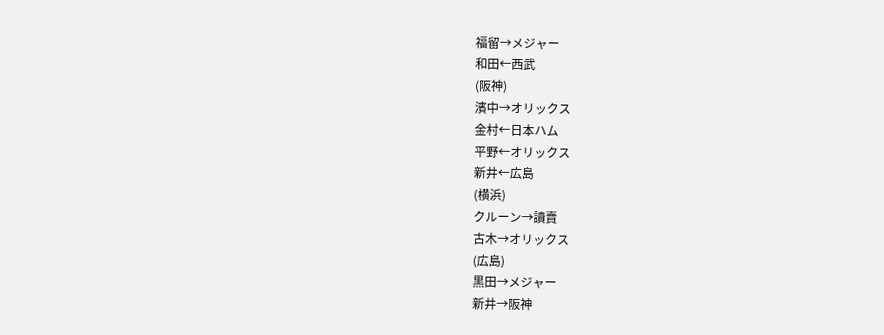福留→メジャー
和田←西武
(阪神)
濱中→オリックス
金村←日本ハム
平野←オリックス
新井←広島
(横浜)
クルーン→讀賣
古木→オリックス
(広島)
黒田→メジャー
新井→阪神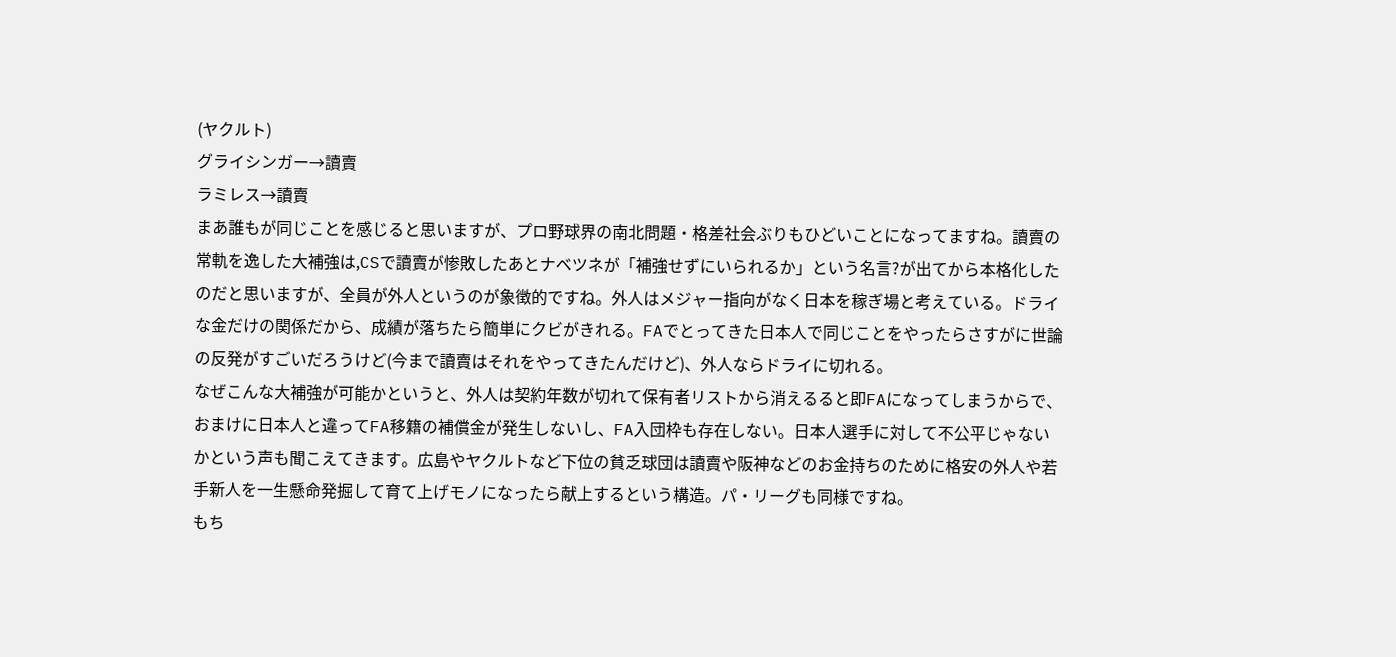(ヤクルト)
グライシンガー→讀賣
ラミレス→讀賣
まあ誰もが同じことを感じると思いますが、プロ野球界の南北問題・格差社会ぶりもひどいことになってますね。讀賣の常軌を逸した大補強は,CSで讀賣が惨敗したあとナベツネが「補強せずにいられるか」という名言?が出てから本格化したのだと思いますが、全員が外人というのが象徴的ですね。外人はメジャー指向がなく日本を稼ぎ場と考えている。ドライな金だけの関係だから、成績が落ちたら簡単にクビがきれる。FAでとってきた日本人で同じことをやったらさすがに世論の反発がすごいだろうけど(今まで讀賣はそれをやってきたんだけど)、外人ならドライに切れる。
なぜこんな大補強が可能かというと、外人は契約年数が切れて保有者リストから消えるると即FAになってしまうからで、おまけに日本人と違ってFA移籍の補償金が発生しないし、FA入団枠も存在しない。日本人選手に対して不公平じゃないかという声も聞こえてきます。広島やヤクルトなど下位の貧乏球団は讀賣や阪神などのお金持ちのために格安の外人や若手新人を一生懸命発掘して育て上げモノになったら献上するという構造。パ・リーグも同様ですね。
もち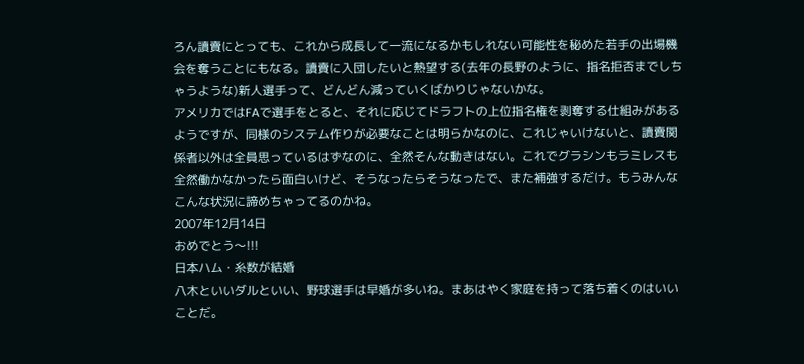ろん讀賣にとっても、これから成長して一流になるかもしれない可能性を秘めた若手の出場機会を奪うことにもなる。讀賣に入団したいと熱望する(去年の長野のように、指名拒否までしちゃうような)新人選手って、どんどん減っていくばかりじゃないかな。
アメリカではFAで選手をとると、それに応じてドラフトの上位指名権を剥奪する仕組みがあるようですが、同様のシステム作りが必要なことは明らかなのに、これじゃいけないと、讀賣関係者以外は全員思っているはずなのに、全然そんな動きはない。これでグラシンもラミレスも全然働かなかったら面白いけど、そうなったらそうなったで、また補強するだけ。もうみんなこんな状況に諦めちゃってるのかね。
2007年12月14日
おめでとう〜!!!
日本ハム・糸数が結婚
八木といいダルといい、野球選手は早婚が多いね。まあはやく家庭を持って落ち着くのはいいことだ。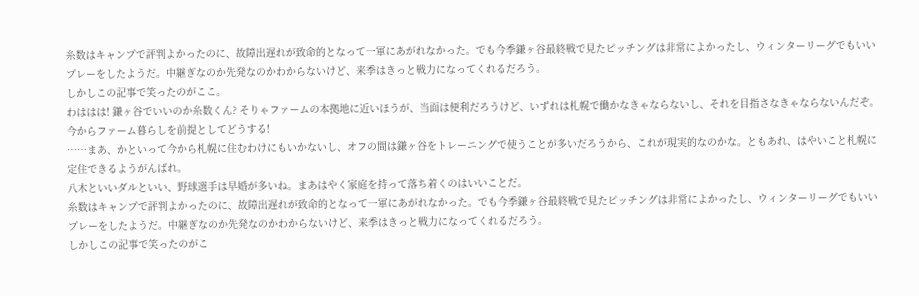糸数はキャンプで評判よかったのに、故障出遅れが致命的となって一軍にあがれなかった。でも今季鎌ヶ谷最終戦で見たピッチングは非常によかったし、ウィンターリーグでもいいプレーをしたようだ。中継ぎなのか先発なのかわからないけど、来季はきっと戦力になってくれるだろう。
しかしこの記事で笑ったのがここ。
わははは! 鎌ヶ谷でいいのか糸数くん? そりゃファームの本拠地に近いほうが、当面は便利だろうけど、いずれは札幌で働かなきゃならないし、それを目指さなきゃならないんだぞ。今からファーム暮らしを前提としてどうする!
……まあ、かといって今から札幌に住むわけにもいかないし、オフの間は鎌ヶ谷をトレーニングで使うことが多いだろうから、これが現実的なのかな。ともあれ、はやいこと札幌に定住できるようがんばれ。
八木といいダルといい、野球選手は早婚が多いね。まあはやく家庭を持って落ち着くのはいいことだ。
糸数はキャンプで評判よかったのに、故障出遅れが致命的となって一軍にあがれなかった。でも今季鎌ヶ谷最終戦で見たピッチングは非常によかったし、ウィンターリーグでもいいプレーをしたようだ。中継ぎなのか先発なのかわからないけど、来季はきっと戦力になってくれるだろう。
しかしこの記事で笑ったのがこ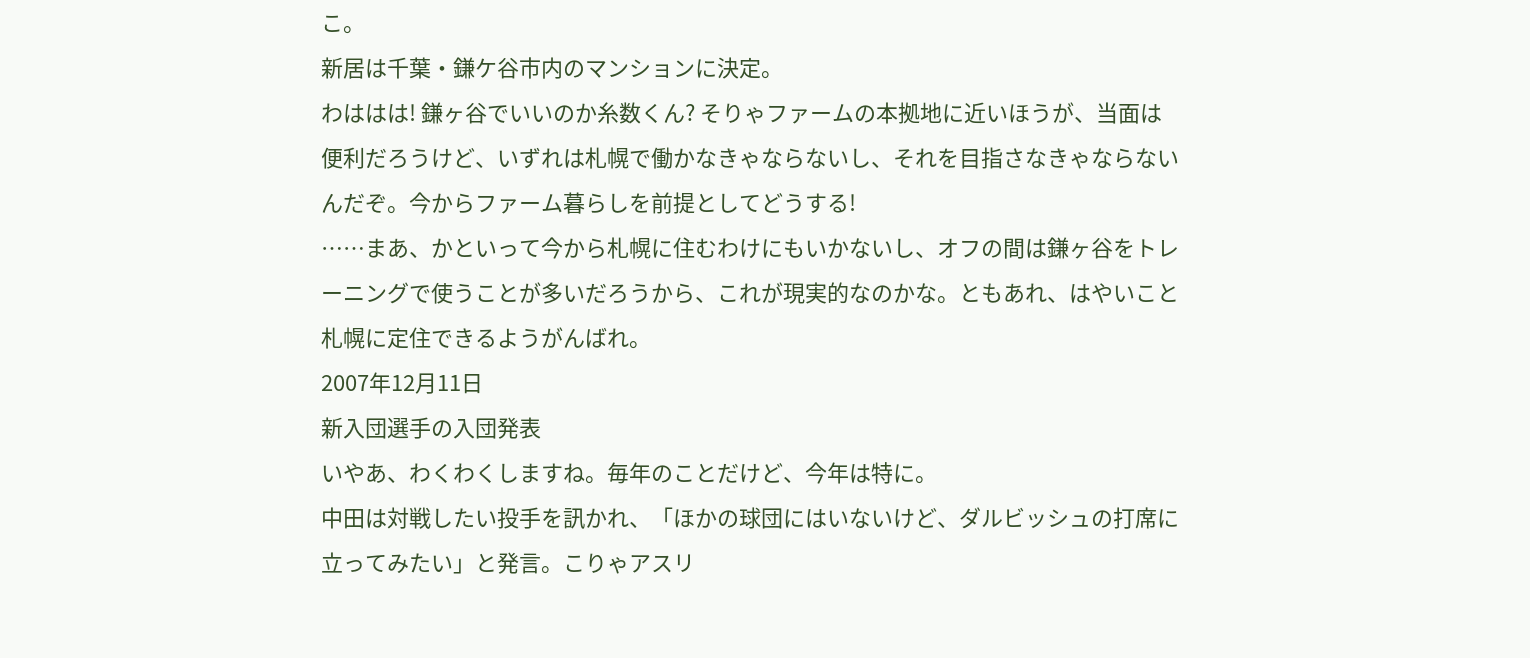こ。
新居は千葉・鎌ケ谷市内のマンションに決定。
わははは! 鎌ヶ谷でいいのか糸数くん? そりゃファームの本拠地に近いほうが、当面は便利だろうけど、いずれは札幌で働かなきゃならないし、それを目指さなきゃならないんだぞ。今からファーム暮らしを前提としてどうする!
……まあ、かといって今から札幌に住むわけにもいかないし、オフの間は鎌ヶ谷をトレーニングで使うことが多いだろうから、これが現実的なのかな。ともあれ、はやいこと札幌に定住できるようがんばれ。
2007年12月11日
新入団選手の入団発表
いやあ、わくわくしますね。毎年のことだけど、今年は特に。
中田は対戦したい投手を訊かれ、「ほかの球団にはいないけど、ダルビッシュの打席に立ってみたい」と発言。こりゃアスリ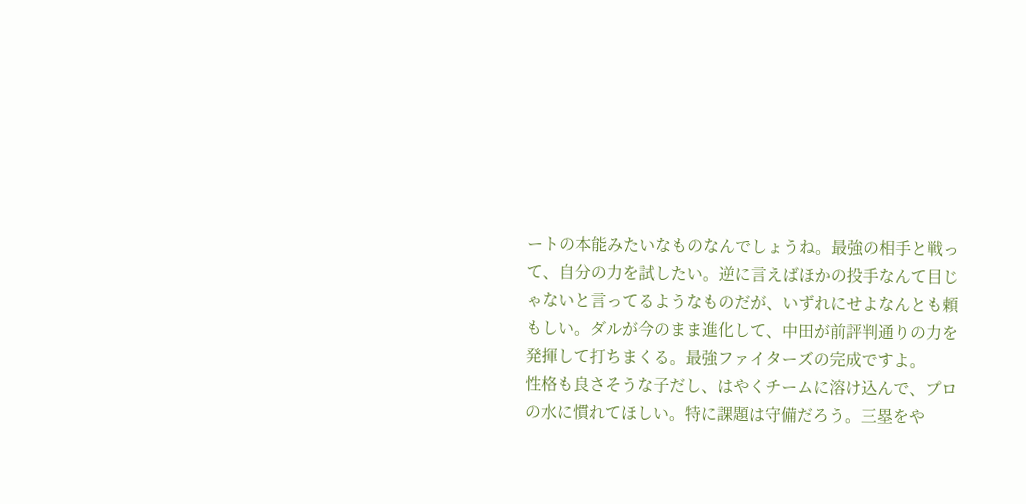ートの本能みたいなものなんでしょうね。最強の相手と戦って、自分の力を試したい。逆に言えばほかの投手なんて目じゃないと言ってるようなものだが、いずれにせよなんとも頼もしい。ダルが今のまま進化して、中田が前評判通りの力を発揮して打ちまくる。最強ファイターズの完成ですよ。
性格も良さそうな子だし、はやくチームに溶け込んで、プロの水に慣れてほしい。特に課題は守備だろう。三塁をや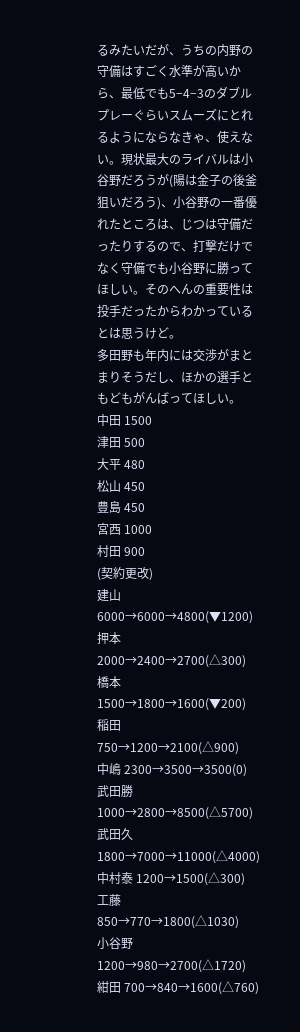るみたいだが、うちの内野の守備はすごく水準が高いから、最低でも5−4−3のダブルプレーぐらいスムーズにとれるようにならなきゃ、使えない。現状最大のライバルは小谷野だろうが(陽は金子の後釜狙いだろう)、小谷野の一番優れたところは、じつは守備だったりするので、打撃だけでなく守備でも小谷野に勝ってほしい。そのへんの重要性は投手だったからわかっているとは思うけど。
多田野も年内には交渉がまとまりそうだし、ほかの選手ともどもがんばってほしい。
中田 1500
津田 500
大平 480
松山 450
豊島 450
宮西 1000
村田 900
(契約更改)
建山 6000→6000→4800(▼1200)
押本 2000→2400→2700(△300)
橋本 1500→1800→1600(▼200)
稲田 750→1200→2100(△900)
中嶋 2300→3500→3500(0)
武田勝 1000→2800→8500(△5700)
武田久 1800→7000→11000(△4000)
中村泰 1200→1500(△300)
工藤 850→770→1800(△1030)
小谷野 1200→980→2700(△1720)
紺田 700→840→1600(△760)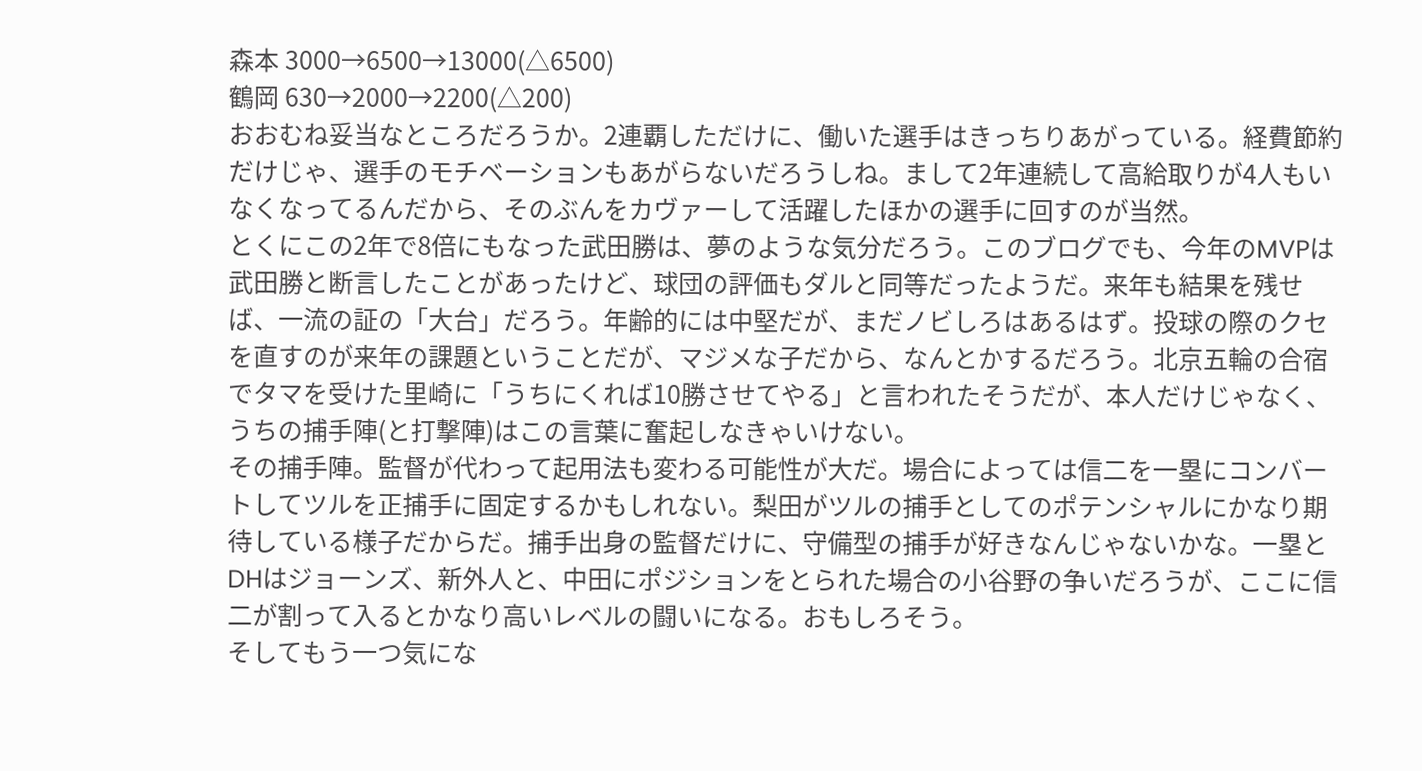森本 3000→6500→13000(△6500)
鶴岡 630→2000→2200(△200)
おおむね妥当なところだろうか。2連覇しただけに、働いた選手はきっちりあがっている。経費節約だけじゃ、選手のモチベーションもあがらないだろうしね。まして2年連続して高給取りが4人もいなくなってるんだから、そのぶんをカヴァーして活躍したほかの選手に回すのが当然。
とくにこの2年で8倍にもなった武田勝は、夢のような気分だろう。このブログでも、今年のMVPは武田勝と断言したことがあったけど、球団の評価もダルと同等だったようだ。来年も結果を残せば、一流の証の「大台」だろう。年齢的には中堅だが、まだノビしろはあるはず。投球の際のクセを直すのが来年の課題ということだが、マジメな子だから、なんとかするだろう。北京五輪の合宿でタマを受けた里崎に「うちにくれば10勝させてやる」と言われたそうだが、本人だけじゃなく、うちの捕手陣(と打撃陣)はこの言葉に奮起しなきゃいけない。
その捕手陣。監督が代わって起用法も変わる可能性が大だ。場合によっては信二を一塁にコンバートしてツルを正捕手に固定するかもしれない。梨田がツルの捕手としてのポテンシャルにかなり期待している様子だからだ。捕手出身の監督だけに、守備型の捕手が好きなんじゃないかな。一塁とDHはジョーンズ、新外人と、中田にポジションをとられた場合の小谷野の争いだろうが、ここに信二が割って入るとかなり高いレベルの闘いになる。おもしろそう。
そしてもう一つ気にな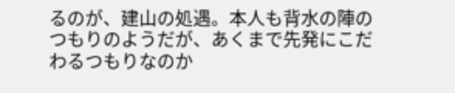るのが、建山の処遇。本人も背水の陣のつもりのようだが、あくまで先発にこだわるつもりなのか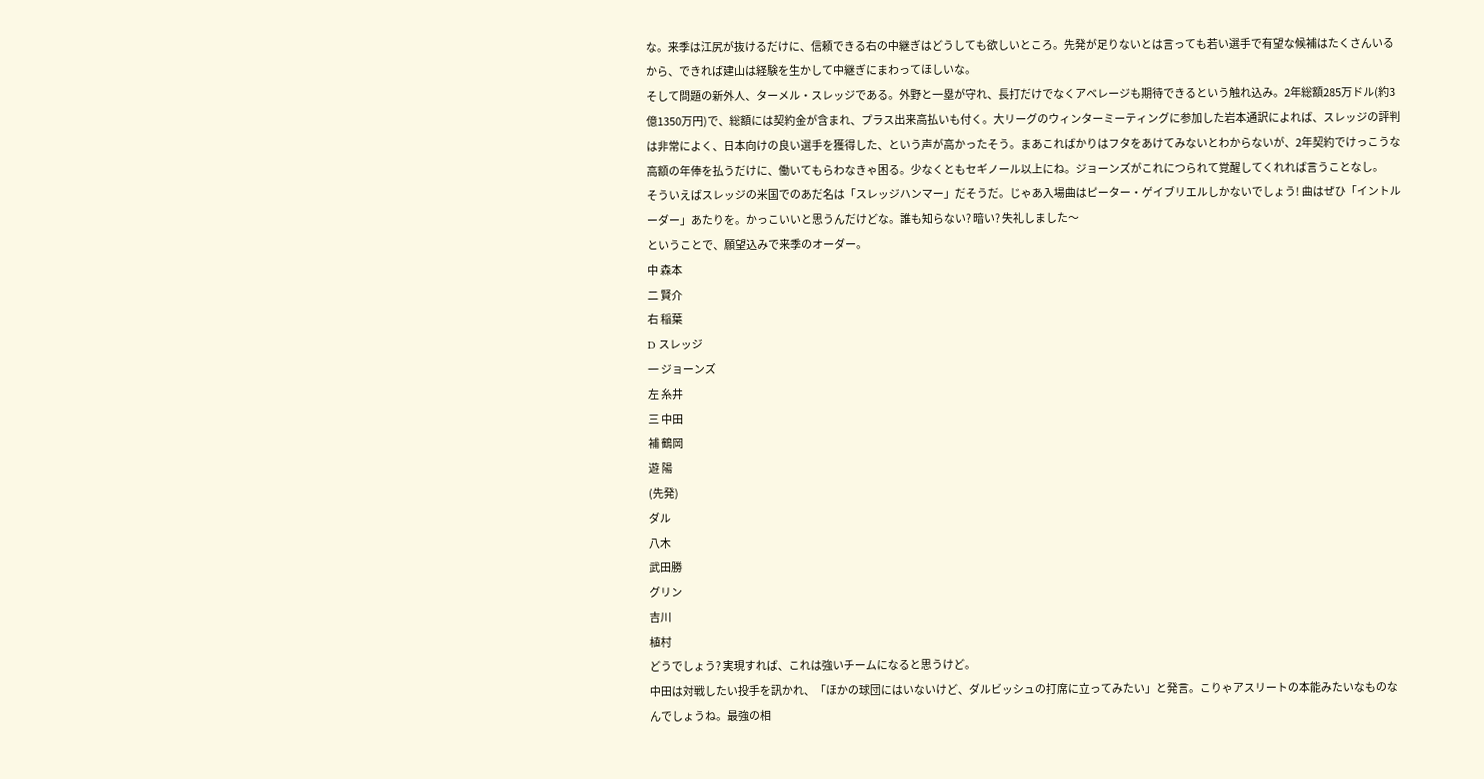な。来季は江尻が抜けるだけに、信頼できる右の中継ぎはどうしても欲しいところ。先発が足りないとは言っても若い選手で有望な候補はたくさんいるから、できれば建山は経験を生かして中継ぎにまわってほしいな。
そして問題の新外人、ターメル・スレッジである。外野と一塁が守れ、長打だけでなくアベレージも期待できるという触れ込み。2年総額285万ドル(約3億1350万円)で、総額には契約金が含まれ、プラス出来高払いも付く。大リーグのウィンターミーティングに参加した岩本通訳によれば、スレッジの評判は非常によく、日本向けの良い選手を獲得した、という声が高かったそう。まあこればかりはフタをあけてみないとわからないが、2年契約でけっこうな高額の年俸を払うだけに、働いてもらわなきゃ困る。少なくともセギノール以上にね。ジョーンズがこれにつられて覚醒してくれれば言うことなし。
そういえばスレッジの米国でのあだ名は「スレッジハンマー」だそうだ。じゃあ入場曲はピーター・ゲイブリエルしかないでしょう! 曲はぜひ「イントルーダー」あたりを。かっこいいと思うんだけどな。誰も知らない? 暗い? 失礼しました〜
ということで、願望込みで来季のオーダー。
中 森本
二 賢介
右 稲葉
D スレッジ
一 ジョーンズ
左 糸井
三 中田
補 鶴岡
遊 陽
(先発)
ダル
八木
武田勝
グリン
吉川
植村
どうでしょう? 実現すれば、これは強いチームになると思うけど。
中田は対戦したい投手を訊かれ、「ほかの球団にはいないけど、ダルビッシュの打席に立ってみたい」と発言。こりゃアスリートの本能みたいなものなんでしょうね。最強の相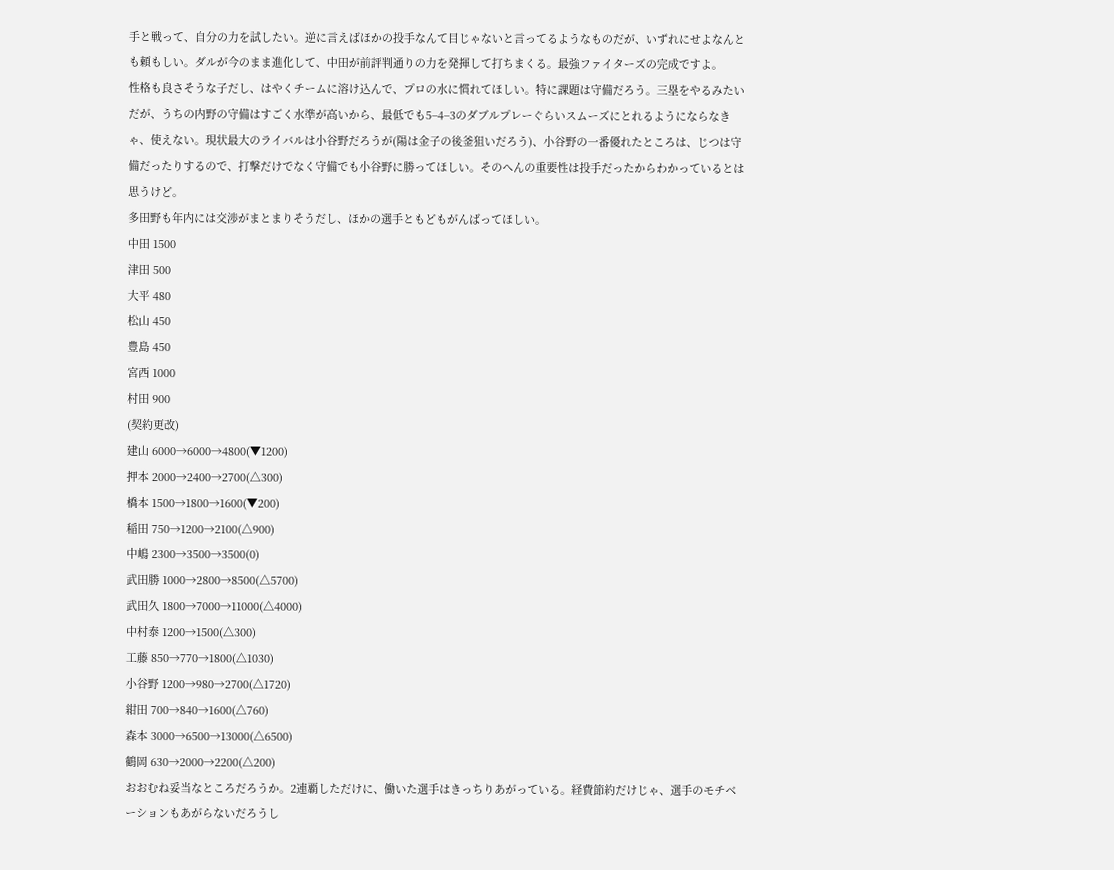手と戦って、自分の力を試したい。逆に言えばほかの投手なんて目じゃないと言ってるようなものだが、いずれにせよなんとも頼もしい。ダルが今のまま進化して、中田が前評判通りの力を発揮して打ちまくる。最強ファイターズの完成ですよ。
性格も良さそうな子だし、はやくチームに溶け込んで、プロの水に慣れてほしい。特に課題は守備だろう。三塁をやるみたいだが、うちの内野の守備はすごく水準が高いから、最低でも5−4−3のダブルプレーぐらいスムーズにとれるようにならなきゃ、使えない。現状最大のライバルは小谷野だろうが(陽は金子の後釜狙いだろう)、小谷野の一番優れたところは、じつは守備だったりするので、打撃だけでなく守備でも小谷野に勝ってほしい。そのへんの重要性は投手だったからわかっているとは思うけど。
多田野も年内には交渉がまとまりそうだし、ほかの選手ともどもがんばってほしい。
中田 1500
津田 500
大平 480
松山 450
豊島 450
宮西 1000
村田 900
(契約更改)
建山 6000→6000→4800(▼1200)
押本 2000→2400→2700(△300)
橋本 1500→1800→1600(▼200)
稲田 750→1200→2100(△900)
中嶋 2300→3500→3500(0)
武田勝 1000→2800→8500(△5700)
武田久 1800→7000→11000(△4000)
中村泰 1200→1500(△300)
工藤 850→770→1800(△1030)
小谷野 1200→980→2700(△1720)
紺田 700→840→1600(△760)
森本 3000→6500→13000(△6500)
鶴岡 630→2000→2200(△200)
おおむね妥当なところだろうか。2連覇しただけに、働いた選手はきっちりあがっている。経費節約だけじゃ、選手のモチベーションもあがらないだろうし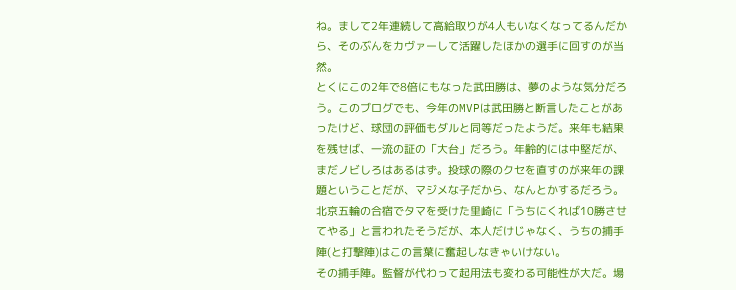ね。まして2年連続して高給取りが4人もいなくなってるんだから、そのぶんをカヴァーして活躍したほかの選手に回すのが当然。
とくにこの2年で8倍にもなった武田勝は、夢のような気分だろう。このブログでも、今年のMVPは武田勝と断言したことがあったけど、球団の評価もダルと同等だったようだ。来年も結果を残せば、一流の証の「大台」だろう。年齢的には中堅だが、まだノビしろはあるはず。投球の際のクセを直すのが来年の課題ということだが、マジメな子だから、なんとかするだろう。北京五輪の合宿でタマを受けた里崎に「うちにくれば10勝させてやる」と言われたそうだが、本人だけじゃなく、うちの捕手陣(と打撃陣)はこの言葉に奮起しなきゃいけない。
その捕手陣。監督が代わって起用法も変わる可能性が大だ。場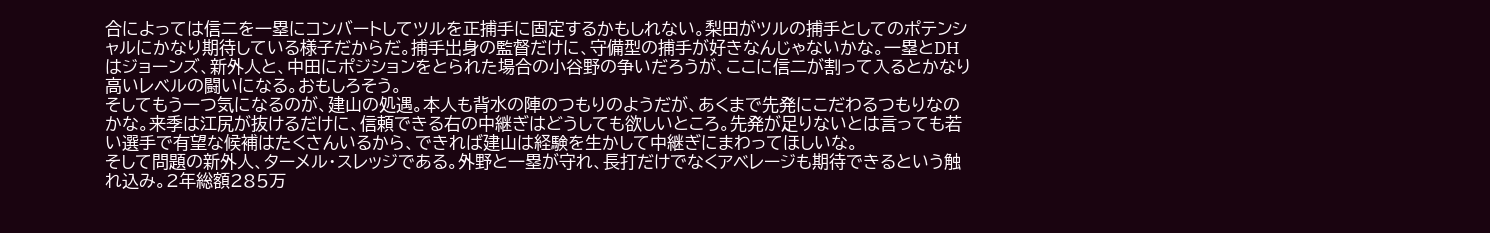合によっては信二を一塁にコンバートしてツルを正捕手に固定するかもしれない。梨田がツルの捕手としてのポテンシャルにかなり期待している様子だからだ。捕手出身の監督だけに、守備型の捕手が好きなんじゃないかな。一塁とDHはジョーンズ、新外人と、中田にポジションをとられた場合の小谷野の争いだろうが、ここに信二が割って入るとかなり高いレベルの闘いになる。おもしろそう。
そしてもう一つ気になるのが、建山の処遇。本人も背水の陣のつもりのようだが、あくまで先発にこだわるつもりなのかな。来季は江尻が抜けるだけに、信頼できる右の中継ぎはどうしても欲しいところ。先発が足りないとは言っても若い選手で有望な候補はたくさんいるから、できれば建山は経験を生かして中継ぎにまわってほしいな。
そして問題の新外人、ターメル・スレッジである。外野と一塁が守れ、長打だけでなくアベレージも期待できるという触れ込み。2年総額285万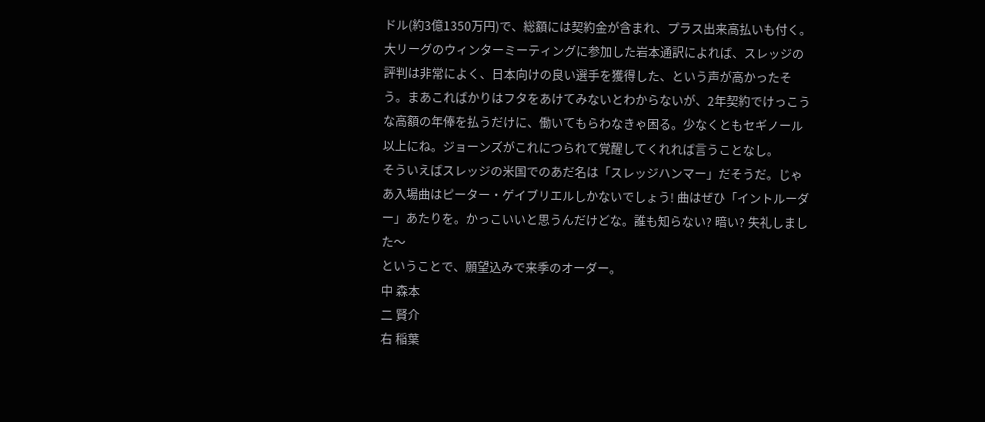ドル(約3億1350万円)で、総額には契約金が含まれ、プラス出来高払いも付く。大リーグのウィンターミーティングに参加した岩本通訳によれば、スレッジの評判は非常によく、日本向けの良い選手を獲得した、という声が高かったそう。まあこればかりはフタをあけてみないとわからないが、2年契約でけっこうな高額の年俸を払うだけに、働いてもらわなきゃ困る。少なくともセギノール以上にね。ジョーンズがこれにつられて覚醒してくれれば言うことなし。
そういえばスレッジの米国でのあだ名は「スレッジハンマー」だそうだ。じゃあ入場曲はピーター・ゲイブリエルしかないでしょう! 曲はぜひ「イントルーダー」あたりを。かっこいいと思うんだけどな。誰も知らない? 暗い? 失礼しました〜
ということで、願望込みで来季のオーダー。
中 森本
二 賢介
右 稲葉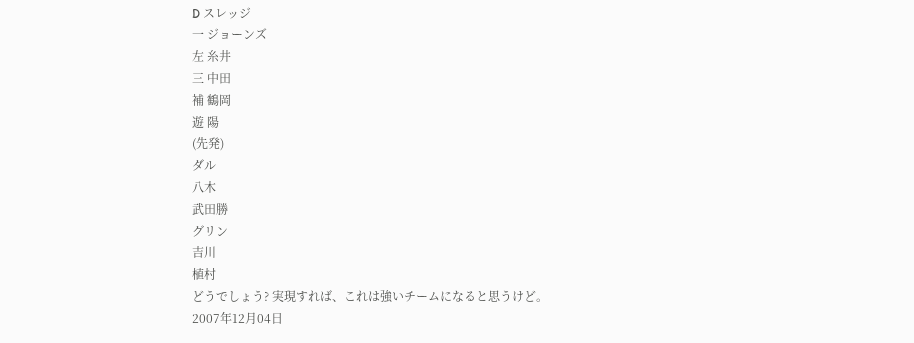D スレッジ
一 ジョーンズ
左 糸井
三 中田
補 鶴岡
遊 陽
(先発)
ダル
八木
武田勝
グリン
吉川
植村
どうでしょう? 実現すれば、これは強いチームになると思うけど。
2007年12月04日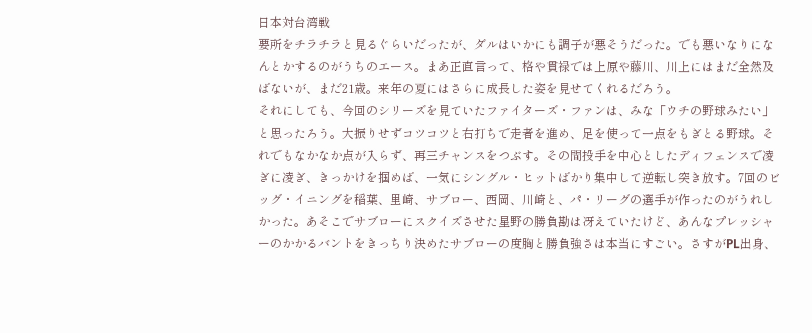日本対台湾戦
要所をチラチラと見るぐらいだったが、ダルはいかにも調子が悪そうだった。でも悪いなりになんとかするのがうちのエース。まあ正直言って、格や貫禄では上原や藤川、川上にはまだ全然及ばないが、まだ21歳。来年の夏にはさらに成長した姿を見せてくれるだろう。
それにしても、今回のシリーズを見ていたファイターズ・ファンは、みな「ウチの野球みたい」と思ったろう。大振りせずコツコツと右打ちで走者を進め、足を使って一点をもぎとる野球。それでもなかなか点が入らず、再三チャンスをつぶす。その間投手を中心としたディフェンスで凌ぎに凌ぎ、きっかけを掴めば、一気にシングル・ヒットばかり集中して逆転し突き放す。7回のビッグ・イニングを稲葉、里崎、サブロー、西岡、川崎と、パ・リーグの選手が作ったのがうれしかった。あそこでサブローにスクイズさせた星野の勝負勘は冴えていたけど、あんなプレッシャーのかかるバントをきっちり決めたサブローの度胸と勝負強さは本当にすごい。さすがPL出身、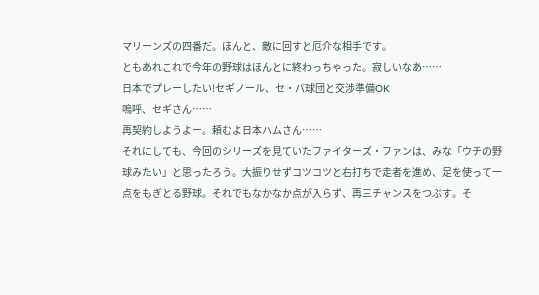マリーンズの四番だ。ほんと、敵に回すと厄介な相手です。
ともあれこれで今年の野球はほんとに終わっちゃった。寂しいなあ……
日本でプレーしたい!セギノール、セ・パ球団と交渉準備OK
嗚呼、セギさん……
再契約しようよー。頼むよ日本ハムさん……
それにしても、今回のシリーズを見ていたファイターズ・ファンは、みな「ウチの野球みたい」と思ったろう。大振りせずコツコツと右打ちで走者を進め、足を使って一点をもぎとる野球。それでもなかなか点が入らず、再三チャンスをつぶす。そ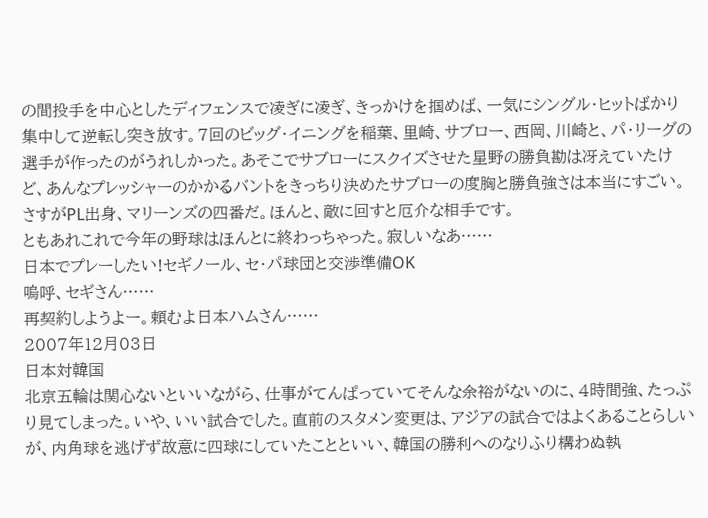の間投手を中心としたディフェンスで凌ぎに凌ぎ、きっかけを掴めば、一気にシングル・ヒットばかり集中して逆転し突き放す。7回のビッグ・イニングを稲葉、里崎、サブロー、西岡、川崎と、パ・リーグの選手が作ったのがうれしかった。あそこでサブローにスクイズさせた星野の勝負勘は冴えていたけど、あんなプレッシャーのかかるバントをきっちり決めたサブローの度胸と勝負強さは本当にすごい。さすがPL出身、マリーンズの四番だ。ほんと、敵に回すと厄介な相手です。
ともあれこれで今年の野球はほんとに終わっちゃった。寂しいなあ……
日本でプレーしたい!セギノール、セ・パ球団と交渉準備OK
嗚呼、セギさん……
再契約しようよー。頼むよ日本ハムさん……
2007年12月03日
日本対韓国
北京五輪は関心ないといいながら、仕事がてんぱっていてそんな余裕がないのに、4時間強、たっぷり見てしまった。いや、いい試合でした。直前のスタメン変更は、アジアの試合ではよくあることらしいが、内角球を逃げず故意に四球にしていたことといい、韓国の勝利へのなりふり構わぬ執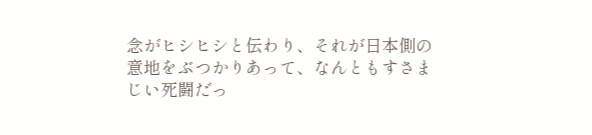念がヒシヒシと伝わり、それが日本側の意地をぶつかりあって、なんともすさまじい死闘だっ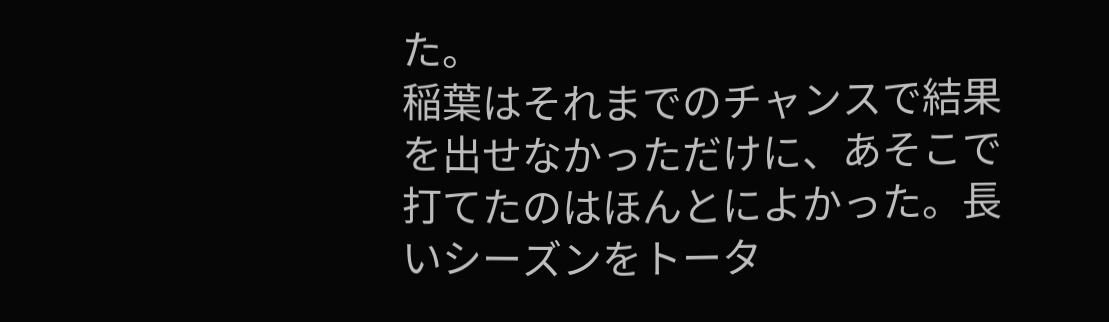た。
稲葉はそれまでのチャンスで結果を出せなかっただけに、あそこで打てたのはほんとによかった。長いシーズンをトータ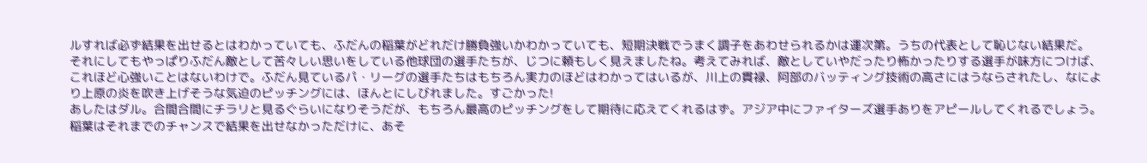ルすれば必ず結果を出せるとはわかっていても、ふだんの稲葉がどれだけ勝負強いかわかっていても、短期決戦でうまく調子をあわせられるかは運次第。うちの代表として恥じない結果だ。
それにしてもやっぱりふだん敵として苦々しい思いをしている他球団の選手たちが、じつに頼もしく見えましたね。考えてみれば、敵としていやだったり怖かったりする選手が味方につけば、これほど心強いことはないわけで。ふだん見ているパ・リーグの選手たちはもちろん実力のほどはわかってはいるが、川上の貫禄、阿部のバッティング技術の高さにはうならされたし、なにより上原の炎を吹き上げそうな気迫のピッチングには、ほんとにしびれました。すごかった!
あしたはダル。合間合間にチラリと見るぐらいになりそうだが、もちろん最高のピッチングをして期待に応えてくれるはず。アジア中にファイターズ選手ありをアピールしてくれるでしょう。
稲葉はそれまでのチャンスで結果を出せなかっただけに、あそ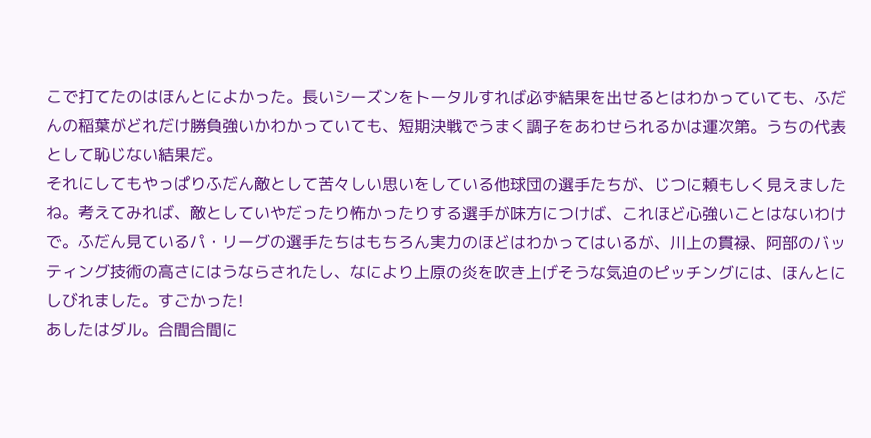こで打てたのはほんとによかった。長いシーズンをトータルすれば必ず結果を出せるとはわかっていても、ふだんの稲葉がどれだけ勝負強いかわかっていても、短期決戦でうまく調子をあわせられるかは運次第。うちの代表として恥じない結果だ。
それにしてもやっぱりふだん敵として苦々しい思いをしている他球団の選手たちが、じつに頼もしく見えましたね。考えてみれば、敵としていやだったり怖かったりする選手が味方につけば、これほど心強いことはないわけで。ふだん見ているパ・リーグの選手たちはもちろん実力のほどはわかってはいるが、川上の貫禄、阿部のバッティング技術の高さにはうならされたし、なにより上原の炎を吹き上げそうな気迫のピッチングには、ほんとにしびれました。すごかった!
あしたはダル。合間合間に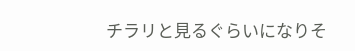チラリと見るぐらいになりそ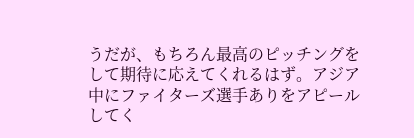うだが、もちろん最高のピッチングをして期待に応えてくれるはず。アジア中にファイターズ選手ありをアピールしてく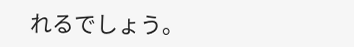れるでしょう。